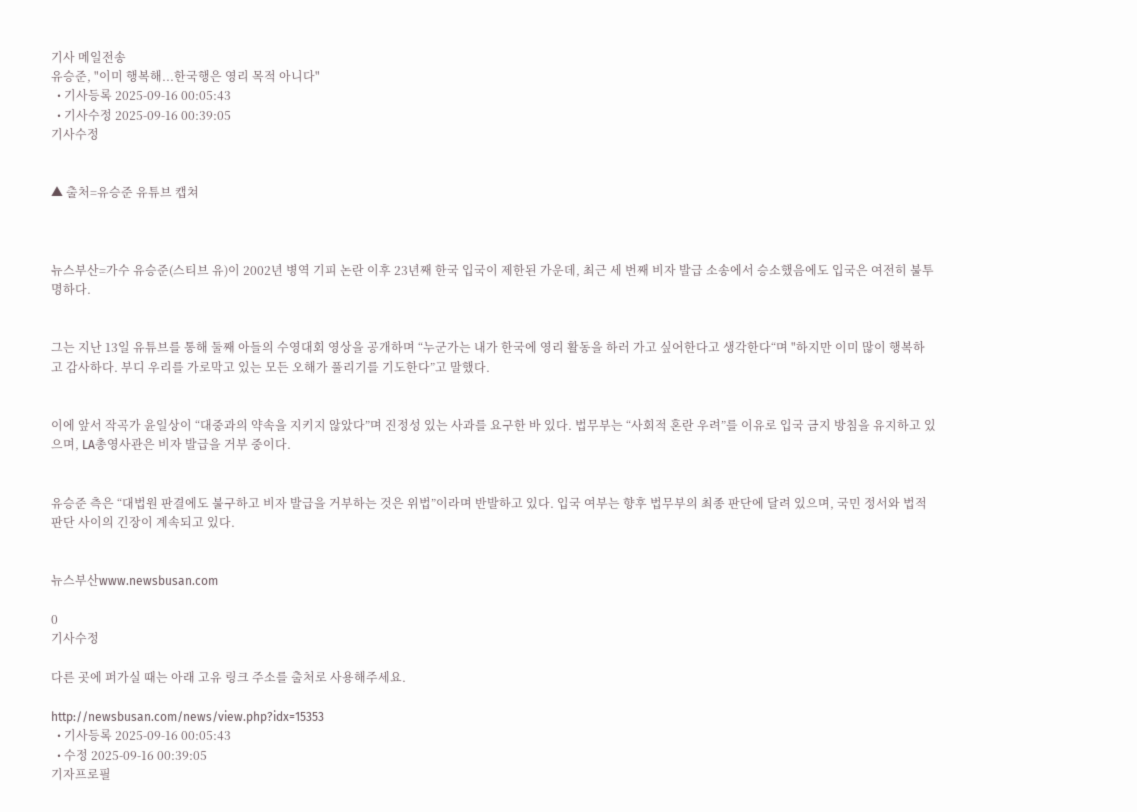기사 메일전송
유승준, "이미 행복해...한국행은 영리 목적 아니다"
  • 기사등록 2025-09-16 00:05:43
  • 기사수정 2025-09-16 00:39:05
기사수정


▲ 출처=유승준 유튜브 캡쳐



뉴스부산=가수 유승준(스티브 유)이 2002년 병역 기피 논란 이후 23년째 한국 입국이 제한된 가운데, 최근 세 번째 비자 발급 소송에서 승소했음에도 입국은 여전히 불투명하다.


그는 지난 13일 유튜브를 통해 둘째 아들의 수영대회 영상을 공개하며 “누군가는 내가 한국에 영리 활동을 하러 가고 싶어한다고 생각한다“며 "하지만 이미 많이 행복하고 감사하다. 부디 우리를 가로막고 있는 모든 오해가 풀리기를 기도한다”고 말했다.


이에 앞서 작곡가 윤일상이 “대중과의 약속을 지키지 않았다”며 진정성 있는 사과를 요구한 바 있다. 법무부는 “사회적 혼란 우려”를 이유로 입국 금지 방침을 유지하고 있으며, LA총영사관은 비자 발급을 거부 중이다.


유승준 측은 “대법원 판결에도 불구하고 비자 발급을 거부하는 것은 위법”이라며 반발하고 있다. 입국 여부는 향후 법무부의 최종 판단에 달려 있으며, 국민 정서와 법적 판단 사이의 긴장이 계속되고 있다.


뉴스부산www.newsbusan.com

0
기사수정

다른 곳에 퍼가실 때는 아래 고유 링크 주소를 출처로 사용해주세요.

http://newsbusan.com/news/view.php?idx=15353
  • 기사등록 2025-09-16 00:05:43
  • 수정 2025-09-16 00:39:05
기자프로필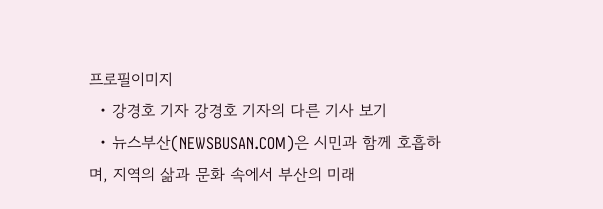프로필이미지
  • 강경호 기자 강경호 기자의 다른 기사 보기
  • 뉴스부산(NEWSBUSAN.COM)은 시민과 함께 호흡하며, 지역의 삶과 문화 속에서 부산의 미래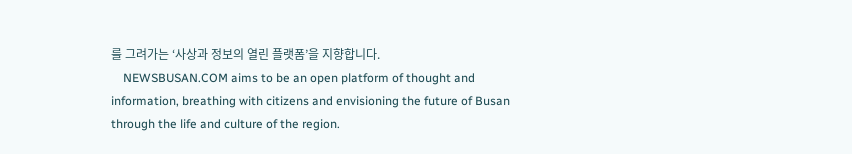를 그려가는 ‘사상과 정보의 열린 플랫폼’을 지향합니다.
    NEWSBUSAN.COM aims to be an open platform of thought and information, breathing with citizens and envisioning the future of Busan through the life and culture of the region.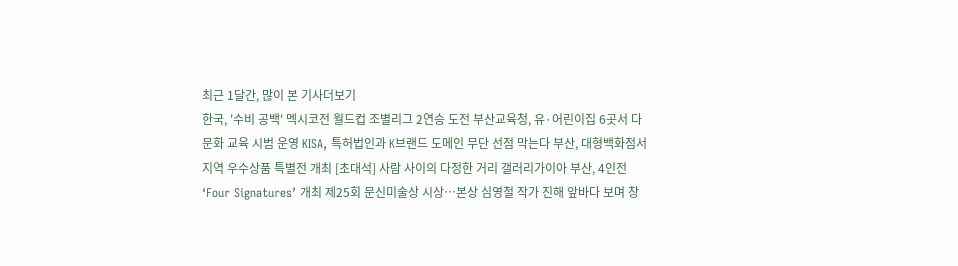최근 1달간, 많이 본 기사더보기
한국, '수비 공백' 멕시코전 월드컵 조별리그 2연승 도전 부산교육청, 유·어린이집 6곳서 다문화 교육 시범 운영 KISA, 특허법인과 K브랜드 도메인 무단 선점 막는다 부산, 대형백화점서 지역 우수상품 특별전 개최 [초대석] 사람 사이의 다정한 거리 갤러리가이아 부산, 4인전 ‘Four Signatures’ 개최 제25회 문신미술상 시상…본상 심영철 작가 진해 앞바다 보며 창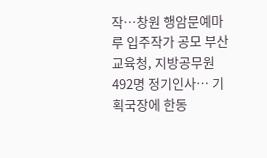작…창원 행암문예마루 입주작가 공모 부산교육청, 지방공무원 492명 정기인사… 기획국장에 한동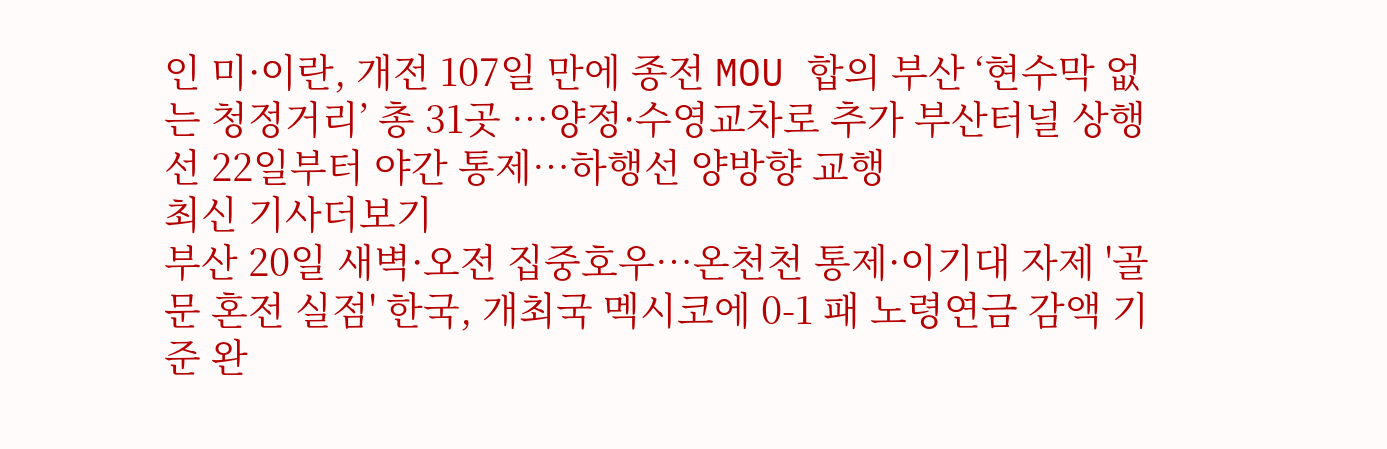인 미·이란, 개전 107일 만에 종전 MOU 합의 부산 ‘현수막 없는 청정거리’ 총 31곳 …양정·수영교차로 추가 부산터널 상행선 22일부터 야간 통제…하행선 양방향 교행
최신 기사더보기
부산 20일 새벽·오전 집중호우…온천천 통제·이기대 자제 '골문 혼전 실점' 한국, 개최국 멕시코에 0-1 패 노령연금 감액 기준 완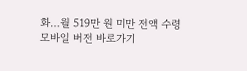화…월 519만 원 미만 전액 수령
모바일 버전 바로가기